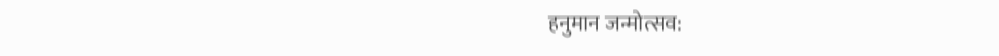हनुमान जन्मोत्सव: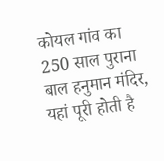कोयल गांव का 250 साल पुराना बाल हनुमान मंदिर, यहां पूरी होती है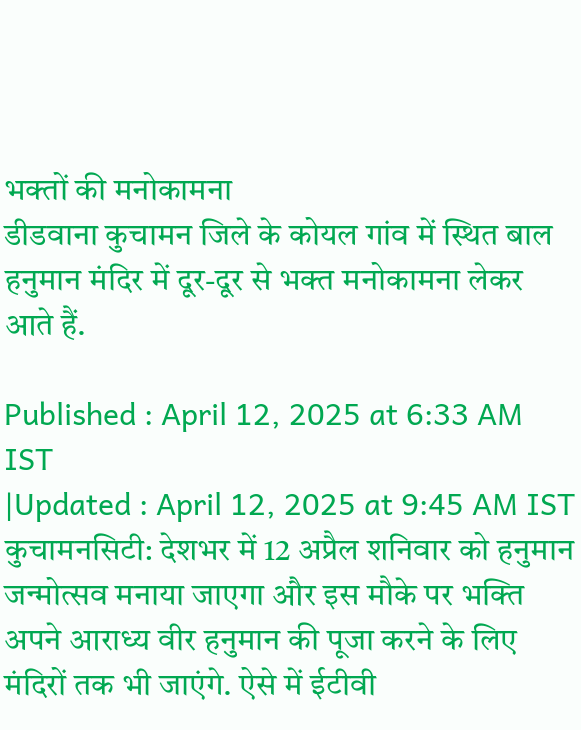भक्तों की मनोकामना
डीडवाना कुचामन जिले के कोयल गांव में स्थित बाल हनुमान मंदिर में दूर-दूर से भक्त मनोकामना लेकर आते हैं.

Published : April 12, 2025 at 6:33 AM IST
|Updated : April 12, 2025 at 9:45 AM IST
कुचामनसिटी: देशभर में 12 अप्रैल शनिवार को हनुमान जन्मोत्सव मनाया जाएगा और इस मौके पर भक्ति अपने आराध्य वीर हनुमान की पूजा करने के लिए मंदिरों तक भी जाएंगे. ऐसे में ईटीवी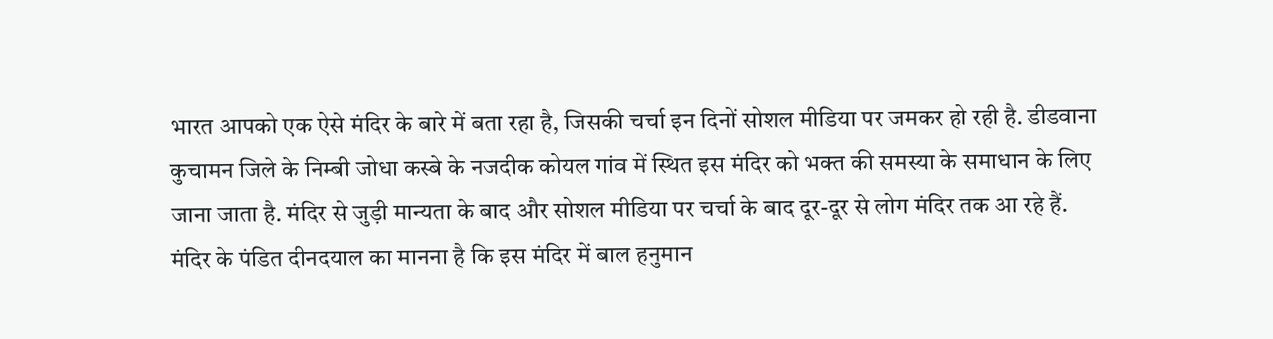भारत आपको एक ऐसे मंदिर के बारे में बता रहा है, जिसकी चर्चा इन दिनों सोशल मीडिया पर जमकर हो रही है. डीडवाना कुचामन जिले के निम्बी जोधा कस्बे के नजदीक कोयल गांव में स्थित इस मंदिर को भक्त की समस्या के समाधान के लिए जाना जाता है. मंदिर से जुड़ी मान्यता के बाद और सोशल मीडिया पर चर्चा के बाद दूर-दूर से लोग मंदिर तक आ रहे हैं.
मंदिर के पंडित दीनदयाल का मानना है कि इस मंदिर में बाल हनुमान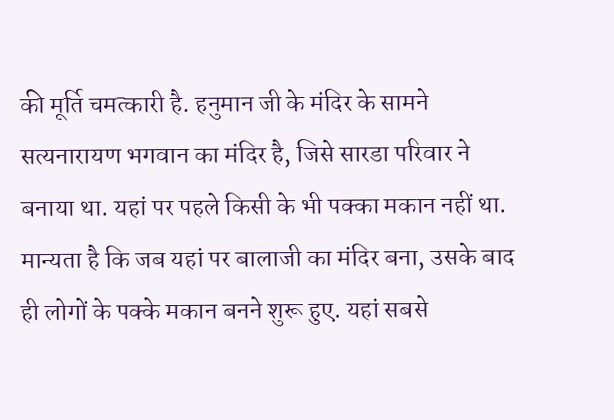की मूर्ति चमत्कारी है. हनुमान जी के मंदिर के सामने सत्यनारायण भगवान का मंदिर है, जिसे सारडा परिवार ने बनाया था. यहां पर पहले किसी के भी पक्का मकान नहीं था. मान्यता है कि जब यहां पर बालाजी का मंदिर बना, उसके बाद ही लोगों के पक्के मकान बनने शुरू हुए. यहां सबसे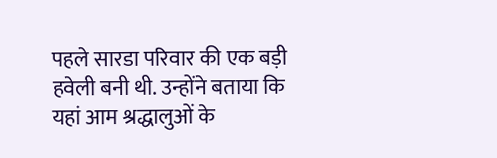पहले सारडा परिवार की एक बड़ी हवेली बनी थी. उन्होंने बताया कि यहां आम श्रद्धालुओं के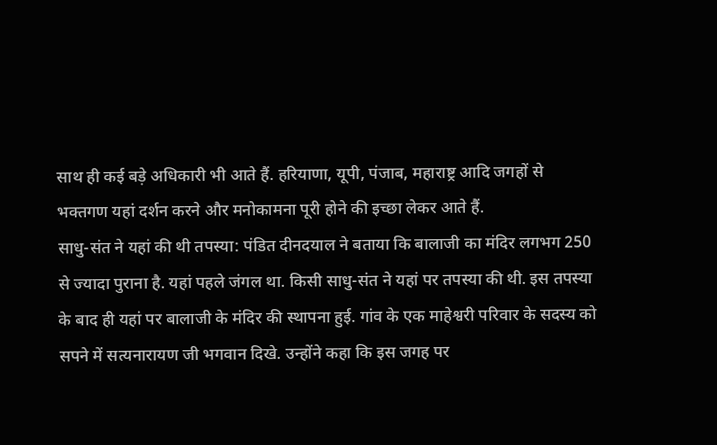साथ ही कई बड़े अधिकारी भी आते हैं. हरियाणा, यूपी, पंजाब, महाराष्ट्र आदि जगहों से भक्तगण यहां दर्शन करने और मनोकामना पूरी होने की इच्छा लेकर आते हैं.
साधु-संत ने यहां की थी तपस्या: पंडित दीनदयाल ने बताया कि बालाजी का मंदिर लगभग 250 से ज्यादा पुराना है. यहां पहले जंगल था. किसी साधु-संत ने यहां पर तपस्या की थी. इस तपस्या के बाद ही यहां पर बालाजी के मंदिर की स्थापना हुई. गांव के एक माहेश्वरी परिवार के सदस्य को सपने में सत्यनारायण जी भगवान दिखे. उन्होंने कहा कि इस जगह पर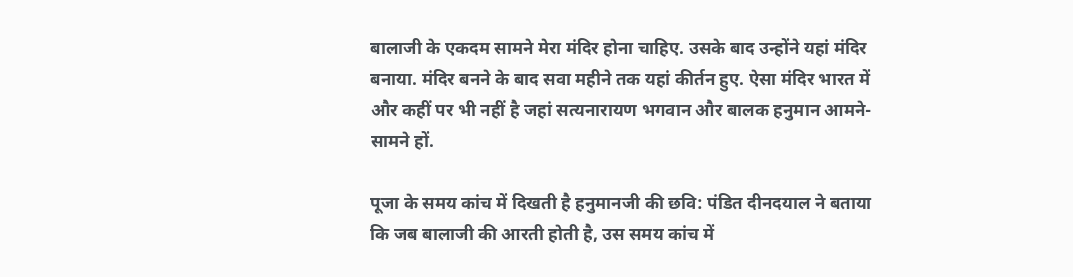बालाजी के एकदम सामने मेरा मंदिर होना चाहिए. उसके बाद उन्होंने यहां मंदिर बनाया. मंदिर बनने के बाद सवा महीने तक यहां कीर्तन हुए. ऐसा मंदिर भारत में और कहीं पर भी नहीं है जहां सत्यनारायण भगवान और बालक हनुमान आमने-सामने हों.

पूजा के समय कांच में दिखती है हनुमानजी की छवि: पंडित दीनदयाल ने बताया कि जब बालाजी की आरती होती है, उस समय कांच में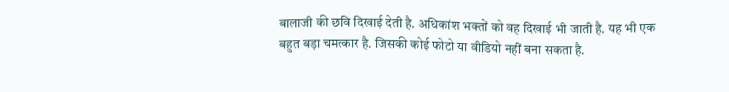बालाजी की छवि दिखाई देती है. अधिकांश भक्तों को वह दिखाई भी जाती है. यह भी एक बहुत बड़ा चमत्कार है. जिसकी कोई फोटो या वीडियो नहीं बना सकता है.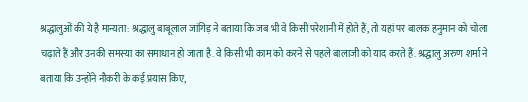श्रद्धालुओं की ये है मान्यता: श्रद्धालु बाबूलाल जांगिड़ ने बताया कि जब भी वे किसी परेशानी में होते हैं, तो यहां पर बालक हनुमान को चोला चढ़ाते हैं और उनकी समस्या का समाधान हो जाता है. वे किसी भी काम को करने से पहले बालाजी को याद करते हैं. श्रद्धालु अरुण शर्मा ने बताया कि उन्होंने नौकरी के कई प्रयास किए,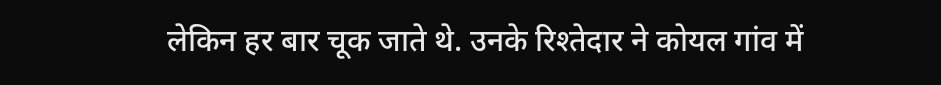लेकिन हर बार चूक जाते थे. उनके रिश्तेदार ने कोयल गांव में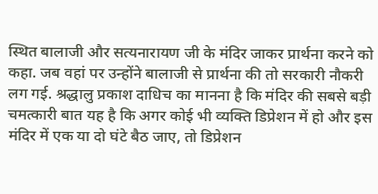स्थित बालाजी और सत्यनारायण जी के मंदिर जाकर प्रार्थना करने को कहा. जब वहां पर उन्होंने बालाजी से प्रार्थना की तो सरकारी नौकरी लग गई. श्रद्धालु प्रकाश दाधिच का मानना है कि मंदिर की सबसे बड़ी चमत्कारी बात यह है कि अगर कोई भी व्यक्ति डिप्रेशन में हो और इस मंदिर में एक या दो घंटे बैठ जाए, तो डिप्रेशन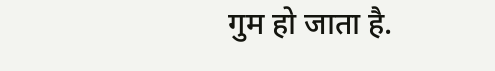गुम हो जाता है.